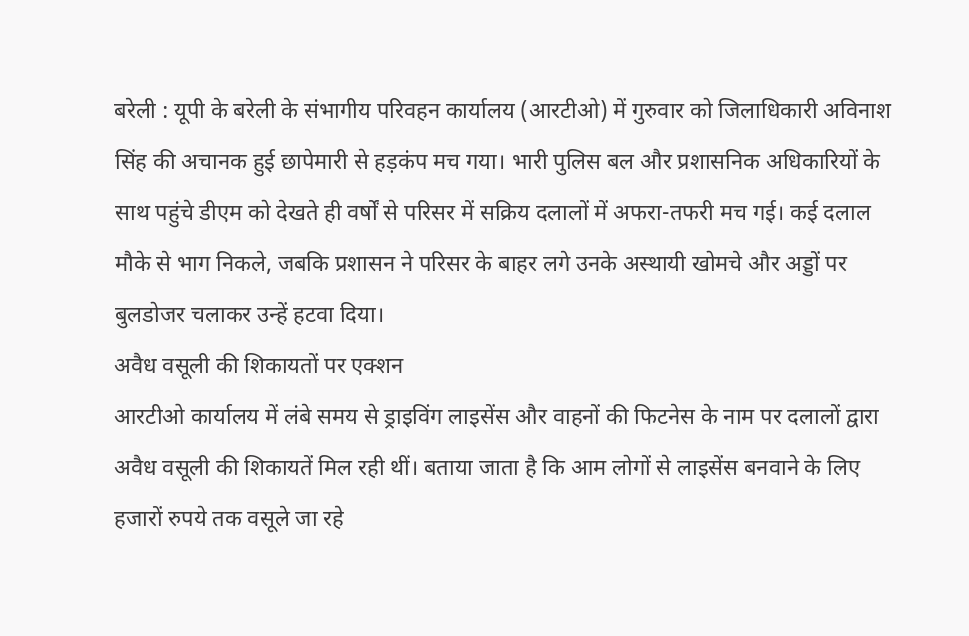बरेली : यूपी के बरेली के संभागीय परिवहन कार्यालय (आरटीओ) में गुरुवार को जिलाधिकारी अविनाश सिंह की अचानक हुई छापेमारी से हड़कंप मच गया। भारी पुलिस बल और प्रशासनिक अधिकारियों के साथ पहुंचे डीएम को देखते ही वर्षों से परिसर में सक्रिय दलालों में अफरा-तफरी मच गई। कई दलाल मौके से भाग निकले, जबकि प्रशासन ने परिसर के बाहर लगे उनके अस्थायी खोमचे और अड्डों पर बुलडोजर चलाकर उन्हें हटवा दिया।
अवैध वसूली की शिकायतों पर एक्शन
आरटीओ कार्यालय में लंबे समय से ड्राइविंग लाइसेंस और वाहनों की फिटनेस के नाम पर दलालों द्वारा अवैध वसूली की शिकायतें मिल रही थीं। बताया जाता है कि आम लोगों से लाइसेंस बनवाने के लिए हजारों रुपये तक वसूले जा रहे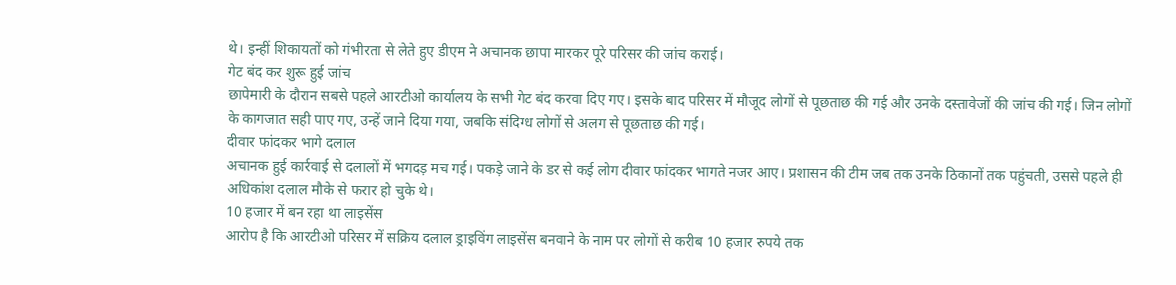थे। इन्हीं शिकायतों को गंभीरता से लेते हुए डीएम ने अचानक छापा मारकर पूरे परिसर की जांच कराई।
गेट बंद कर शुरू हुई जांच
छापेमारी के दौरान सबसे पहले आरटीओ कार्यालय के सभी गेट बंद करवा दिए गए। इसके बाद परिसर में मौजूद लोगों से पूछताछ की गई और उनके दस्तावेजों की जांच की गई। जिन लोगों के कागजात सही पाए गए, उन्हें जाने दिया गया, जबकि संदिग्ध लोगों से अलग से पूछताछ की गई।
दीवार फांदकर भागे दलाल
अचानक हुई कार्रवाई से दलालों में भगदड़ मच गई। पकड़े जाने के डर से कई लोग दीवार फांदकर भागते नजर आए। प्रशासन की टीम जब तक उनके ठिकानों तक पहुंचती, उससे पहले ही अधिकांश दलाल मौके से फरार हो चुके थे।
10 हजार में बन रहा था लाइसेंस
आरोप है कि आरटीओ परिसर में सक्रिय दलाल ड्राइविंग लाइसेंस बनवाने के नाम पर लोगों से करीब 10 हजार रुपये तक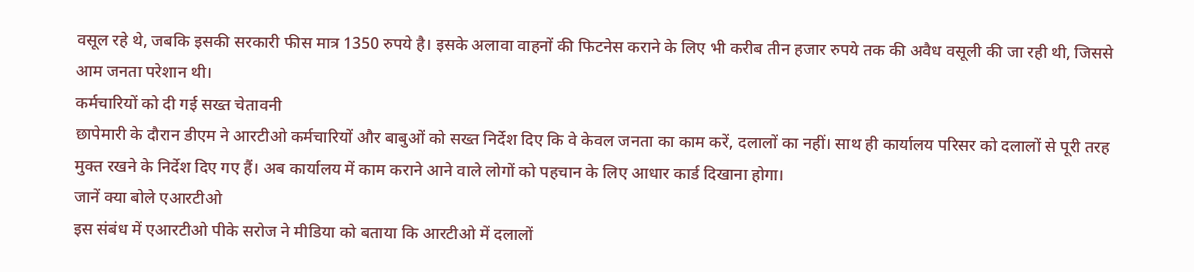वसूल रहे थे, जबकि इसकी सरकारी फीस मात्र 1350 रुपये है। इसके अलावा वाहनों की फिटनेस कराने के लिए भी करीब तीन हजार रुपये तक की अवैध वसूली की जा रही थी, जिससे आम जनता परेशान थी।
कर्मचारियों को दी गई सख्त चेतावनी
छापेमारी के दौरान डीएम ने आरटीओ कर्मचारियों और बाबुओं को सख्त निर्देश दिए कि वे केवल जनता का काम करें, दलालों का नहीं। साथ ही कार्यालय परिसर को दलालों से पूरी तरह मुक्त रखने के निर्देश दिए गए हैं। अब कार्यालय में काम कराने आने वाले लोगों को पहचान के लिए आधार कार्ड दिखाना होगा।
जानें क्या बोले एआरटीओ
इस संबंध में एआरटीओ पीके सरोज ने मीडिया को बताया कि आरटीओ में दलालों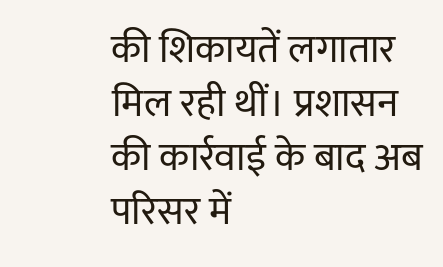की शिकायतें लगातार मिल रही थीं। प्रशासन की कार्रवाई के बाद अब परिसर में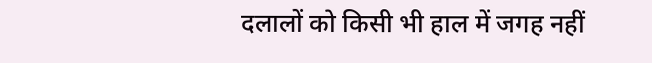दलालों को किसी भी हाल में जगह नहीं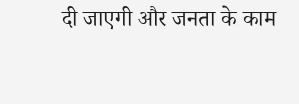दी जाएगी और जनता के काम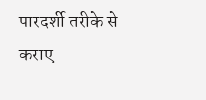पारदर्शी तरीके से कराए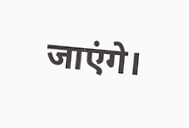जाएंगे।